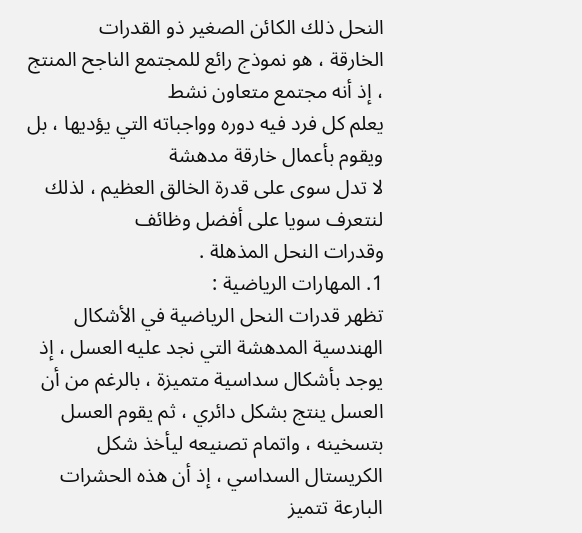النحل ذلك الكائن الصغير ذو القدرات
الخارقة ، هو نموذج رائع للمجتمع الناجح المنتج ، إذ أنه مجتمع متعاون نشط
يعلم كل فرد فيه دوره وواجباته التي يؤديها ، بل ويقوم بأعمال خارقة مدهشة
لا تدل سوى على قدرة الخالق العظيم ، لذلك لنتعرف سويا على أفضل وظائف
وقدرات النحل المذهلة .
1. المهارات الرياضية :
تظهر قدرات النحل الرياضية في الأشكال الهندسية المدهشة التي نجد عليه العسل ، إذ يوجد بأشكال سداسية متميزة ، بالرغم من أن العسل ينتج بشكل دائري ، ثم يقوم العسل بتسخينه ، واتمام تصنيعه ليأخذ شكل الكريستال السداسي ، إذ أن هذه الحشرات البارعة تتميز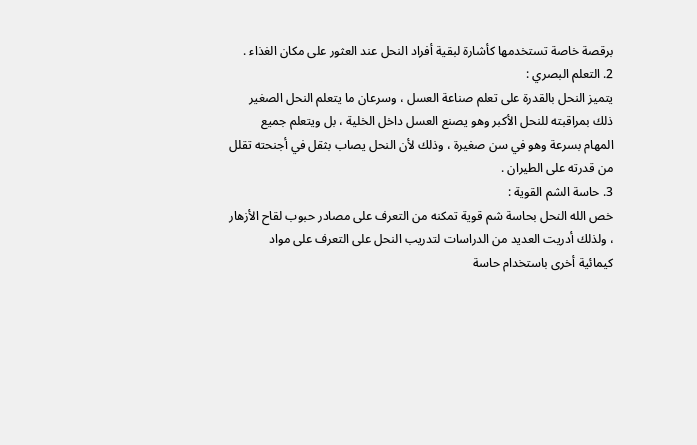برقصة خاصة تستخدمها كأشارة لبقية أفراد النحل عند العثور على مكان الغذاء .
2. التعلم البصري :
يتميز النحل بالقدرة على تعلم صناعة العسل ، وسرعان ما يتعلم النحل الصغير
ذلك بمراقبته للنحل الأكبر وهو يصنع العسل داخل الخلية ، بل ويتعلم جميع
المهام بسرعة وهو في سن صغيرة ، وذلك لأن النحل يصاب بثقل في أجنحته تقلل
من قدرته على الطيران .
3. حاسة الشم القوية :
خص الله النحل بحاسة شم قوية تمكنه من التعرف على مصادر حبوب لقاح الأزهار
، ولذلك أدريت العديد من الدراسات لتدريب النحل على التعرف على مواد
كيمائية أخرى باستخدام حاسة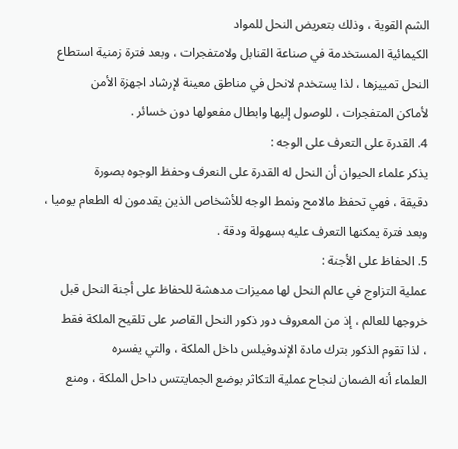الشم القوية ، وذلك بتعريض النحل للمواد
الكيمائية المستخدمة في صناعة القنابل ولامتفجرات ، وبعد فترة زمنية استطاع
النحل تمييزها ، لذا يستخدم لانحل في مناطق معينة لإرشاد اجهزة الأمن
لأماكن المتفجرات ، للوصول إليها وابطال مفعولها دون خسائر .
4. القدرة على التعرف على الوجه :
يذكر علماء الحيوان أن النحل له القدرة على النعرف وحفظ الوجوه بصورة
دقيقة ، فهي تحفظ مالامح ونمط الوجه للأشخاص الذين يقدمون له الطعام يوميا ،
وبعد فترة يمكنها التعرف عليه بسهولة ودقة .
5. الحفاظ على الأجنة :
عملية التزاوج في عالم النحل لها مميزات مدهشة للحفاظ على أجنة النحل قبل
خروجها للعالم ، إذ من المعروف دور ذكور النحل القاصر على تلقيح الملكة فقط
، لذا تقوم الذكور بترك مادة الإندوفيلس داخل الملكة ، والتي يفسره
العلماء أنه الضمان لنجاح عملية التكاثر بوضع الجمايتتس داحل الملكة ، ومنع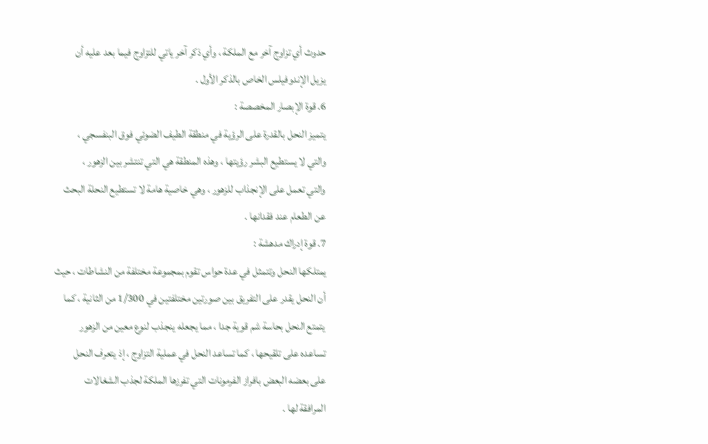حدوث أي تزاوج آخر مع الملكة ، وأي ذكر آخر ياتي للتزاوج فيما بعد عليه أن
يزيل الإندوفيلس الخاص بالذكر الأول .
6. قوة الإبصار المخصصة :
يتميز النحل بالقدرة على الرؤية في منطقة الطيف الضوئي فوق البنفسجي ،
والتي لا يستطيع البشر رؤيتها ، وهذه المنطقة هي التي تنتشر بين الزهور ،
والتي تعمل على الإنجذاب للزهور ، وهي خاصية هامة لا تستطيع النحلة البحث
عن الطعام عند فقدانها .
7. قوة إدراك مدهشة :
يمتلكها النحل وتتمثل في عدة حواس تقوم بمجموعة مختلفة من النشاطات ، حيث
أن النحل يقدر على التفريق بين صورتين مختلفتين في 1/300 من الثانية ، كما
يتمتع النحل بحاسة شم قوية جدا ، مما يجعله ينجذب لنوع معين من الزهور
تساعده على تلقيحها ، كما تساعد النحل في عملية التزاوج ، إذ يتعرف النحل
على بعضه البعض بافراز الفرمونات التي تفرزها الملكة لجذب الشغالات
المرافقة لها .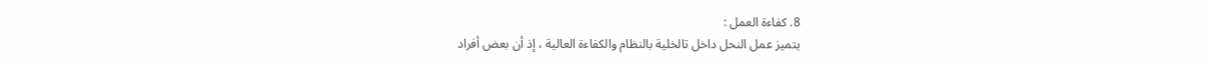8. كفاءة العمل :
يتميز عمل النحل داخل تالخلية بالنظام والكفاءة العالية ، إذ أن بعض أفراد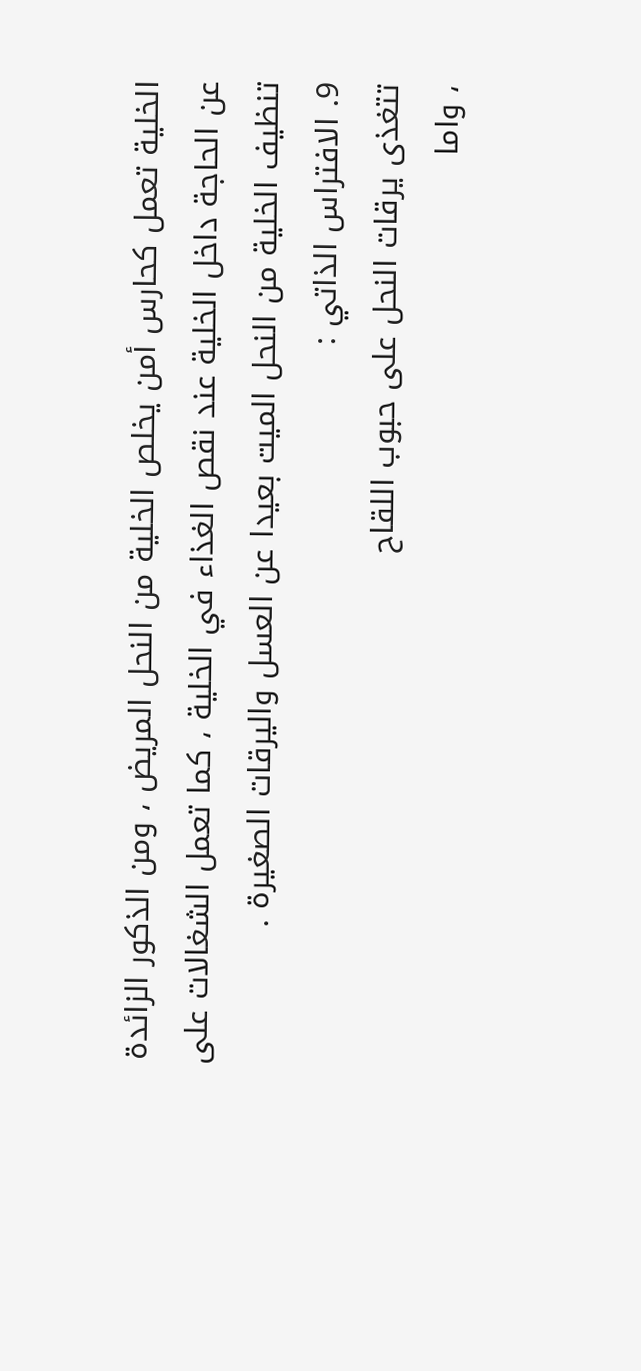الخلية تعمل كحارس أمن يخلص الخلية من النحل المريض ، ومن الذكور الزائدة
عن الحاجة داخل الخلية عند نقص الغذاء في الخلية ، كما تعمل الشغالات على
تنظيف الخلية من النحل الميت بعيدا عن العسل واليرقات الصغيرة .
9. الافتراس الذاتي :
تتغذى يرقات النحل على حبوب اللقاح
، واما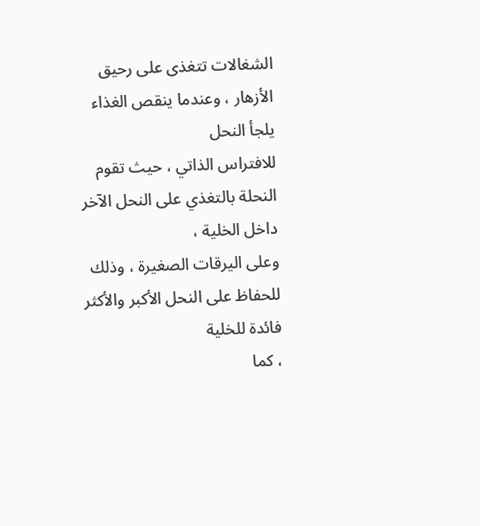الشغالات تتغذى على رحيق الأزهار ، وعندما ينقص الغذاء يلجأ النحل
للافتراس الذاتي ، حيث تقوم النحلة بالتغذي على النحل الآخر داخل الخلية ،
وعلى اليرقات الصغيرة ، وذلك للحفاظ على النحل الأكبر والأكثر فائدة للخلية
، كما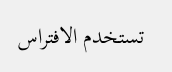تستخدم الافتراس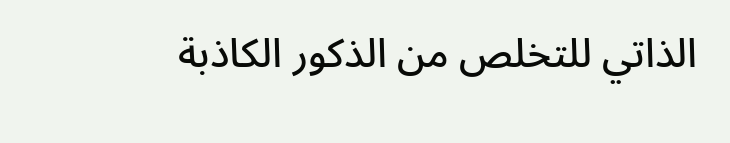الذاتي للتخلص من الذكور الكاذبة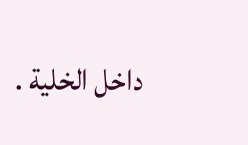داخل الخلية .